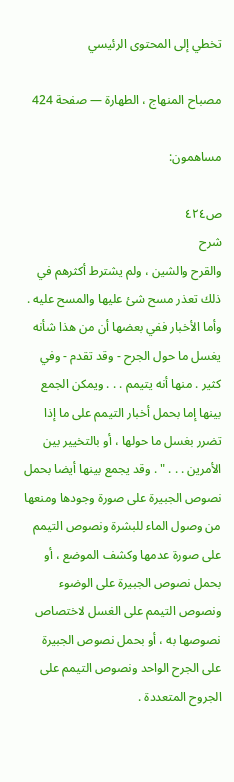تخطي إلى المحتوى الرئيسي

مصباح المنهاج ، الطهارة — صفحة 424

مساهمون:

ص٤٢٤
شرح
والقرح والشين ، ولم يشترط أكثرهم في ذلك تعذر مسح شئ عليها والمسح عليه . وأما الأخبار ففي بعضها أن من هذا شأنه يغسل ما حول الجرح - وقد تقدم - وفي كثير . منها أنه يتيمم . . . ويمكن الجمع بينها إما بحمل أخبار التيمم على ما إذا تضرر بغسل ما حولها ، أو بالتخيير بين الأمرين . . . " . وقد يجمع بينها أيضا بحمل نصوص الجبيرة على صورة وجودها ومنعها من وصول الماء للبشرة ونصوص التيمم على صورة عدمها وكشف الموضع ، أو بحمل نصوص الجبيرة على الوضوء ونصوص التيمم على الغسل لاختصاص نصوصها به ، أو بحمل نصوص الجبيرة على الجرح الواحد ونصوص التيمم على الجروح المتعددة .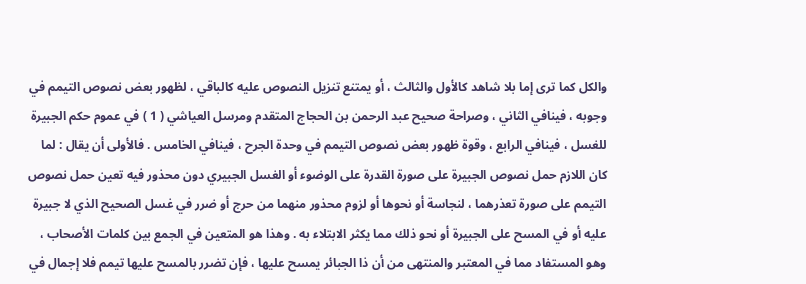والكل كما ترى إما بلا شاهد كالأول والثالث ، أو يمتنع تنزيل النصوص عليه كالباقي ، لظهور بعض نصوص التيمم في وجوبه ، فينافي الثاني ، وصراحة صحيح عبد الرحمن بن الحجاج المتقدم ومرسل العياشي ( 1 ) في عموم حكم الجبيرة للغسل ، فينافي الرابع ، وقوة ظهور بعض نصوص التيمم في وحدة الجرح ، فينافي الخامس . فالأولى أن يقال : لما كان اللازم حمل نصوص الجبيرة على صورة القدرة على الوضوء أو الغسل الجبيري دون محذور فيه تعين حمل نصوص التيمم على صورة تعذرهما ، لنجاسة أو نحوها أو لزوم محذور منهما من حرج أو ضرر في غسل الصحيح الذي لا جبيرة عليه أو في المسح على الجبيرة أو نحو ذلك مما يكثر الابتلاء به . وهذا هو المتعين في الجمع بين كلمات الأصحاب ، وهو المستفاد مما في المعتبر والمنتهى من أن ذا الجبائر يمسح عليها ، فإن تضرر بالمسح عليها تيمم فلا إجمال في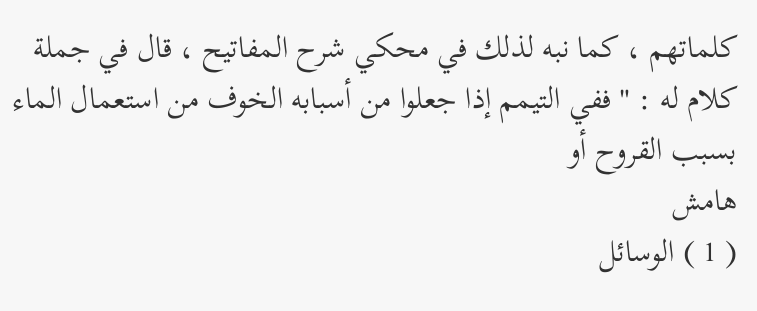كلماتهم ، كما نبه لذلك في محكي شرح المفاتيح ، قال في جملة كلام له : " ففي التيمم إذا جعلوا من أسبابه الخوف من استعمال الماء بسبب القروح أو
هامش
( 1 ) الوسائل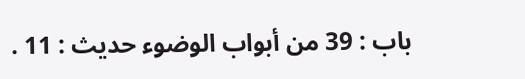باب : 39 من أبواب الوضوء حديث : 11 .